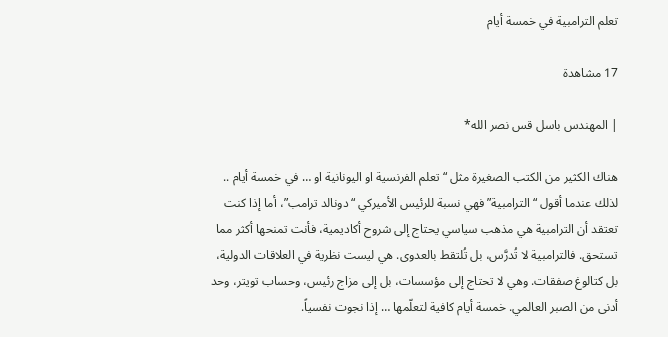تعلم الترامبية في خمسة أيام

17 مشاهدة

| المهندس باسل قس نصر الله*

هناك الكثير من الكتب الصغيرة مثل “تعلم الفرنسية او اليونانية او … في خمسة أيام .. لذلك عندما أقول “الترامبية” فهي نسبة للرئيس الأميركي “دونالد ترامب”، أما إذا كنت تعتقد أن الترامبية هي مذهب سياسي يحتاج إلى شروح أكاديمية، فأنت تمنحها أكثر مما تستحق. فالترامبية لا تُدرَّس، بل تُلتقط بالعدوى. هي ليست نظرية في العلاقات الدولية، بل كتالوغ صفقات. وهي لا تحتاج إلى مؤسسات، بل إلى مزاج رئيس، وحساب تويتر، وحد أدنى من الصبر العالمي. خمسة أيام كافية لتعلّمها … إذا نجوت نفسياً.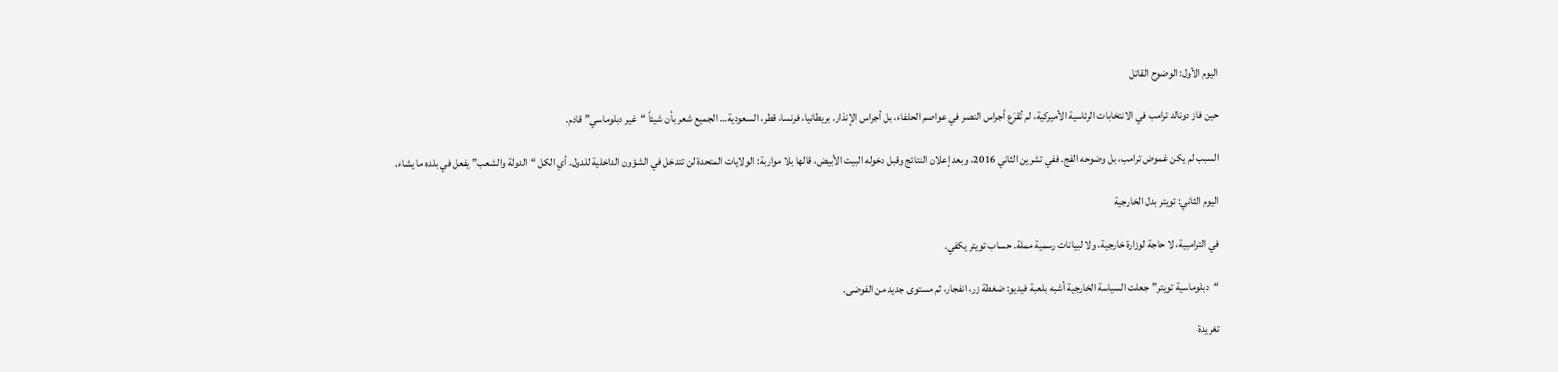اليوم الأول: الوضوح القاتل

حين فاز دونالد ترامب في الانتخابات الرئاسية الأميركية، لم تُقرَع أجراس النصر في عواصم الحلفاء، بل أجراس الإنذار. بريطانيا، فرنسا، قطر، السعودية… الجميع شعر بأن شيئاً “غير دبلوماسي” قادم.

السبب لم يكن غموض ترامب، بل وضوحه الفج. ففي تشرين الثاني 2016، وبعد إعلان النتائج وقبل دخوله البيت الأبيض، قالها بلا مواربة: الولايات المتحدة لن تتدخل في الشؤون الداخلية للدول. أي الكل “الدولة والشعب” يفعل في بلده ما يشاء.

اليوم الثاني: تويتر بدل الخارجية

في الترامبية، لا حاجة لوزارة خارجية، ولا لبيانات رسمية مملة. حساب تويتر يكفي.

“دبلوماسية تويتر” جعلت السياسة الخارجية أشبه بلعبة فيديو: ضغطة زر، انفجار، ثم مستوى جديد من الفوضى.

تغريدة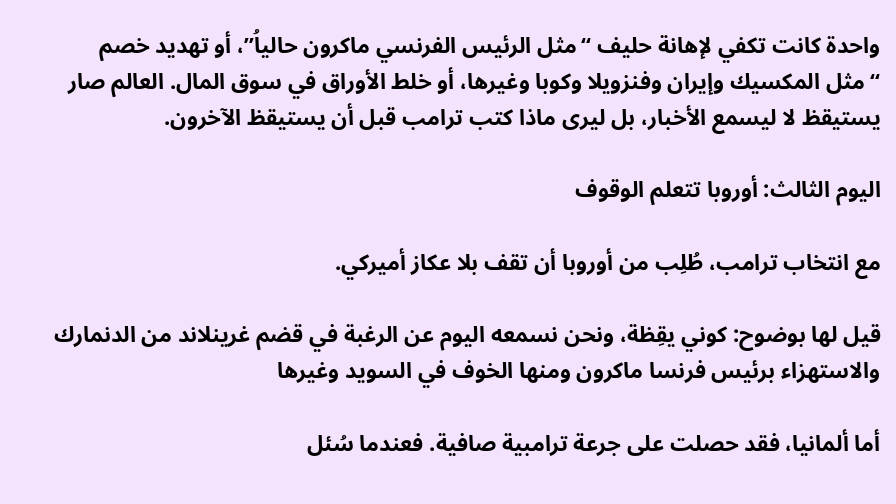واحدة كانت تكفي لإهانة حليف “مثل الرئيس الفرنسي ماكرون حالياُ”، أو تهديد خصم “مثل المكسيك وإيران وفنزويلا وكوبا وغيرها، أو خلط الأوراق في سوق المال. العالم صار يستيقظ لا ليسمع الأخبار، بل ليرى ماذا كتب ترامب قبل أن يستيقظ الآخرون.

اليوم الثالث: أوروبا تتعلم الوقوف

مع انتخاب ترامب، طُلِب من أوروبا أن تقف بلا عكاز أميركي.

قيل لها بوضوح: كوني يقِظة، ونحن نسمعه اليوم عن الرغبة في قضم غرينلاند من الدنمارك والاستهزاء برئيس فرنسا ماكرون ومنها الخوف في السويد وغيرها

أما ألمانيا، فقد حصلت على جرعة ترامبية صافية. فعندما سُئل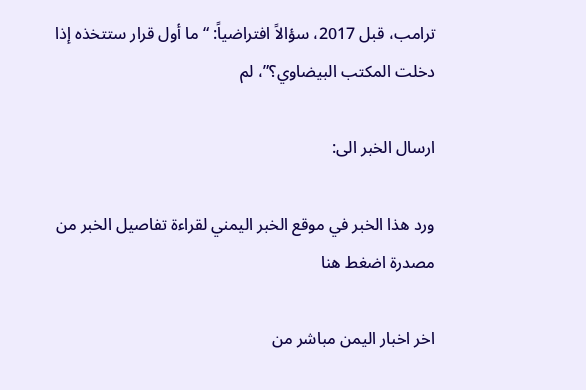ترامب، قبل 2017، سؤالاً افتراضياً: “ما أول قرار ستتخذه إذا دخلت المكتب البيضاوي؟”، لم

ارسال الخبر الى:

ورد هذا الخبر في موقع الخبر اليمني لقراءة تفاصيل الخبر من مصدرة اضغط هنا

اخر اخبار اليمن مباشر من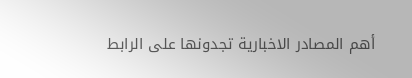أهم المصادر الاخبارية تجدونها على الرابط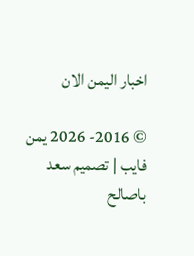اخبار اليمن الان

© 2016- 2026 يمن فايب | تصميم سعد باصالح